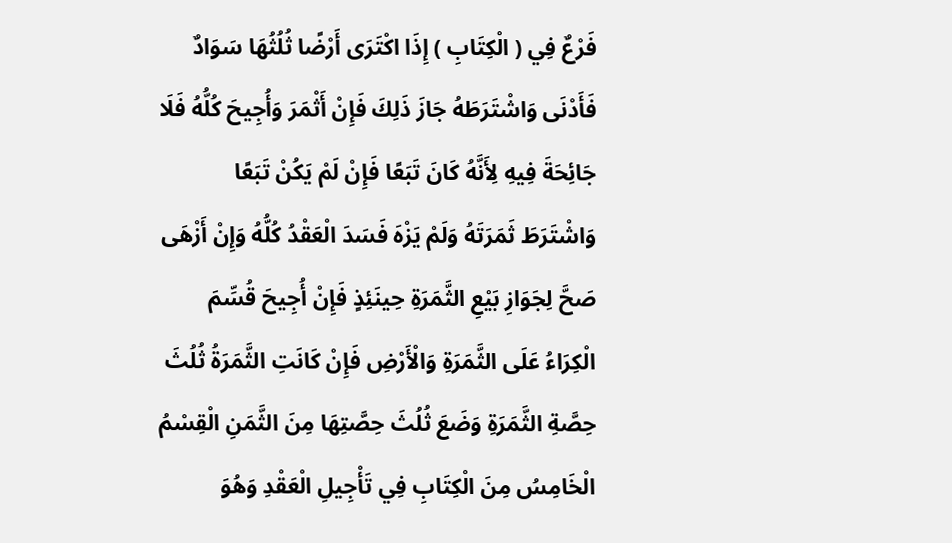فَرْعٌ فِي ( الْكِتَابِ ) إِذَا اكْتَرَى أَرْضًا ثُلُثُهَا سَوَادٌ فَأَدْنَى وَاشْتَرَطَهُ جَازَ ذَلِكَ فَإِنْ أَثْمَرَ وَأُجِيحَ كُلُّهُ فَلَا جَائِحَةَ فِيهِ لِأَنَّهُ كَانَ تَبَعًا فَإِنْ لَمْ يَكُنْ تَبَعًا وَاشْتَرَطَ ثَمَرَتَهُ وَلَمْ يَزْهَ فَسَدَ الْعَقْدُ كُلُّهُ وَإِنْ أَزْهَى صَحَّ لِجَوَازِ بَيْعِ الثَّمَرَةِ حِينَئِذٍ فَإِنْ أُجِيحَ قُسِّمَ الْكِرَاءُ عَلَى الثَّمَرَةِ وَالْأَرْضِ فَإِنْ كَانَتِ الثَّمَرَةُ ثُلُثَ حِصَّةِ الثَّمَرَةِ وَضَعَ ثُلُثَ حِصَّتِهَا مِنَ الثَّمَنِ الْقِسْمُ الْخَامِسُ مِنَ الْكِتَابِ فِي تَأْجِيلِ الْعَقْدِ وَهُوَ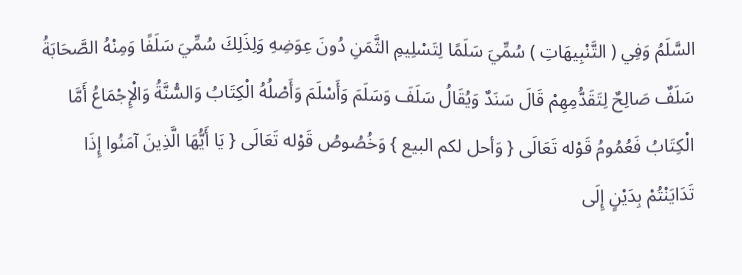السَّلَمُ وَفِي ( التَّنْبِيهَاتِ ) سُمِّيَ سَلَمًا لِتَسْلِيمِ الثَّمَنِ دُونَ عِوَضِهِ وَلِذَلِكَ سُمِّيَ سَلَفًا وَمِنْهُ الصَّحَابَةُ سَلَفٌ صَالِحٌ لِتَقَدُّمِهِمْ قَالَ سَنَدٌ وَيُقَالُ سَلَفَ وَسَلَمَ وَأَسْلَمَ وَأَصْلُهُ الْكِتَابُ وَالسُّنَّةُ وَالْإِجْمَاعُ أَمَّا الْكِتَابُ فَعُمُومُ قَوْله تَعَالَى { وَأحل لكم البيع } وَخُصُوصُ قَوْله تَعَالَى { يَا أَيُّهَا الَّذِينَ آمَنُوا إِذَا تَدَايَنْتُمْ بِدَيْنٍ إِلَى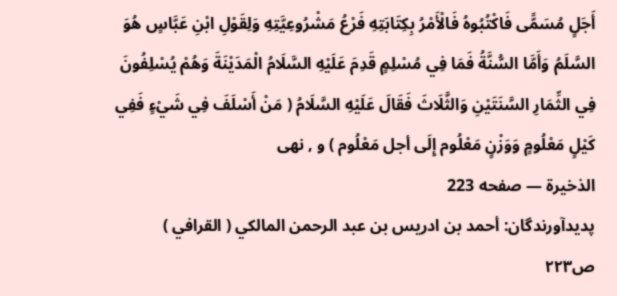أَجَلٍ مُسَمًّى فَاكْتُبُوهُ فَالْأَمْرُ بِكِتَابَتِهِ فَرْعُ مَشْرُوعِيَّتِهِ وَلِقَوْلِ ابْنِ عَبَّاسٍ هُوَ السَّلَمُ وَأَمَّا السُّنَّةُ فَمَا فِي مُسْلِمٍ قَدِمَ عَلَيْهِ السَّلَامُ الْمَدَيْنَةَ وَهُمْ يُسْلِفُونَ فِي الثِّمَارِ السَّنَتَيْنِ وَالثَّلَاثَ فَقَالَ عَلَيْهِ السَّلَامُ ( مَنْ أَسْلَفَ فِي شَيْءٍ فَفِي كَيْلٍ مَعْلُومٍ وَوَزْنٍ مَعْلُوم إِلَى أجل مَعْلُوم ) و , نهى
الذخيرة — صفحه 223
پدیدآورندگان: أحمد بن ادريس بن عبد الرحمن المالكي ( القرافي )
ص۲۲۳